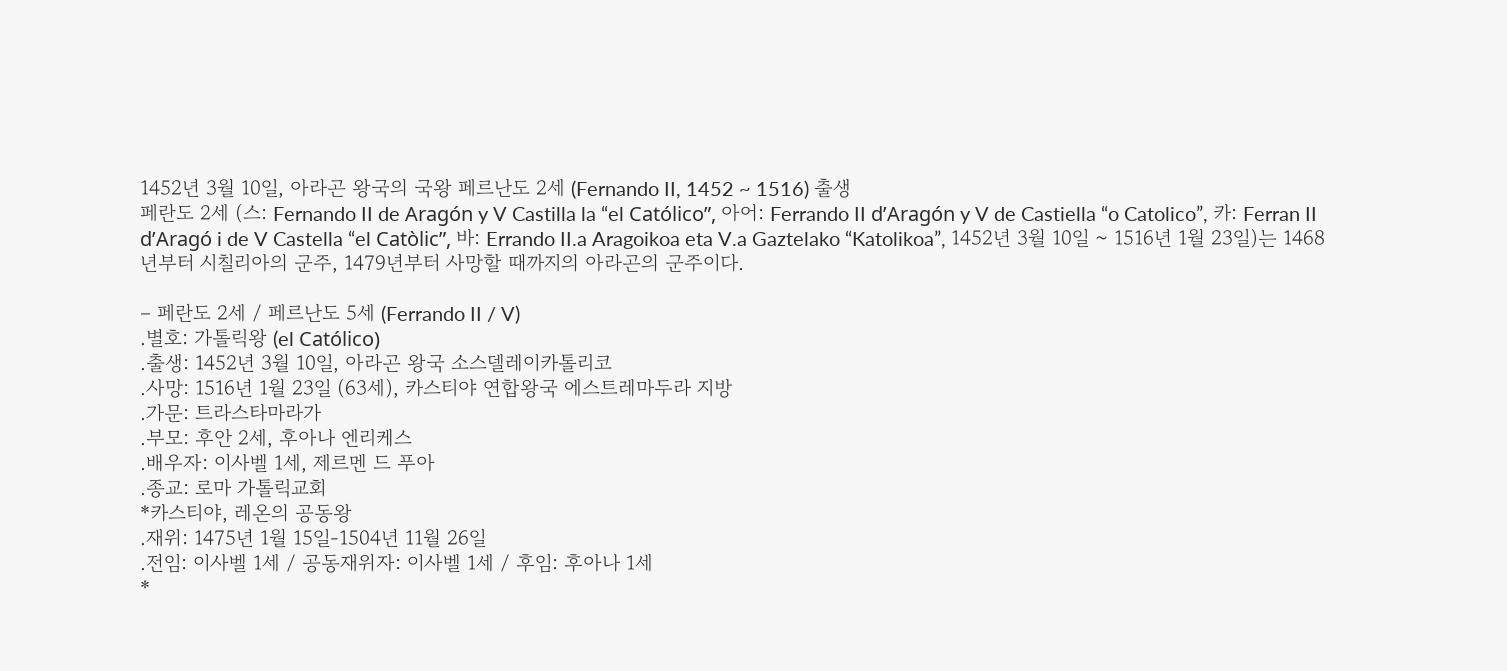1452년 3월 10일, 아라곤 왕국의 국왕 페르난도 2세 (Fernando II, 1452 ~ 1516) 출생
페란도 2세 (스: Fernando II de Aragón y V Castilla la “el Católico”, 아어: Ferrando II d’Aragón y V de Castiella “o Catolico”, 카: Ferran II d’Aragó i de V Castella “el Catòlic”, 바: Errando II.a Aragoikoa eta V.a Gaztelako “Katolikoa”, 1452년 3월 10일 ~ 1516년 1월 23일)는 1468년부터 시칠리아의 군주, 1479년부터 사망할 때까지의 아라곤의 군주이다.

– 페란도 2세 / 페르난도 5세 (Ferrando II / V)
.별호: 가톨릭왕 (el Católico)
.출생: 1452년 3월 10일, 아라곤 왕국 소스델레이카톨리코
.사망: 1516년 1월 23일 (63세), 카스티야 연합왕국 에스트레마두라 지방
.가문: 트라스타마라가
.부모: 후안 2세, 후아나 엔리케스
.배우자: 이사벨 1세, 제르멘 드 푸아
.종교: 로마 가톨릭교회
*카스티야, 레온의 공동왕
.재위: 1475년 1월 15일-1504년 11월 26일
.전임: 이사벨 1세 / 공동재위자: 이사벨 1세 / 후임: 후아나 1세
*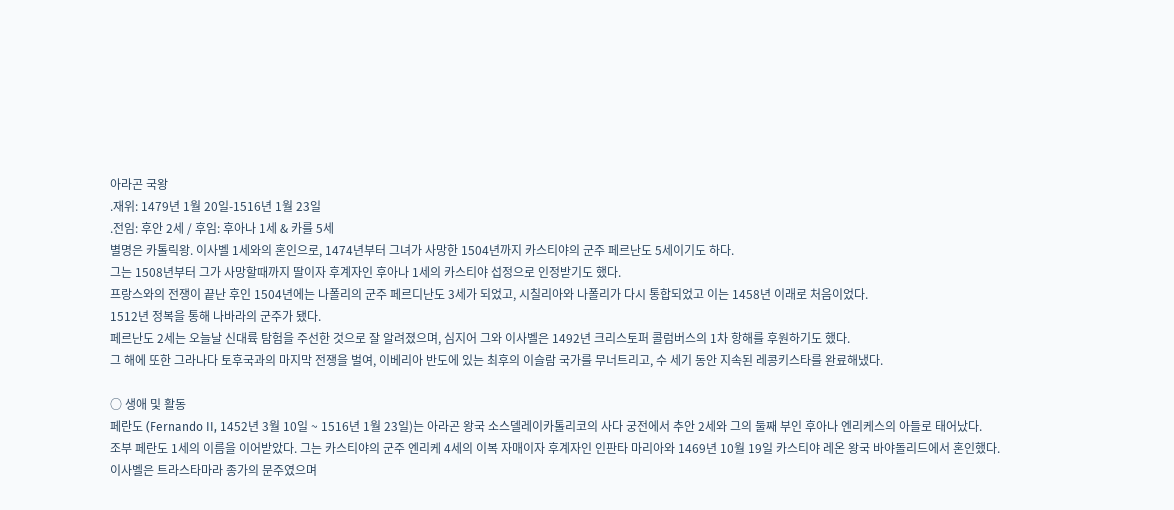아라곤 국왕
.재위: 1479년 1월 20일-1516년 1월 23일
.전임: 후안 2세 / 후임: 후아나 1세 & 카를 5세
별명은 카톨릭왕. 이사벨 1세와의 혼인으로, 1474년부터 그녀가 사망한 1504년까지 카스티야의 군주 페르난도 5세이기도 하다.
그는 1508년부터 그가 사망할때까지 딸이자 후계자인 후아나 1세의 카스티야 섭정으로 인정받기도 했다.
프랑스와의 전쟁이 끝난 후인 1504년에는 나폴리의 군주 페르디난도 3세가 되었고, 시칠리아와 나폴리가 다시 통합되었고 이는 1458년 이래로 처음이었다.
1512년 정복을 통해 나바라의 군주가 됐다.
페르난도 2세는 오늘날 신대륙 탐험을 주선한 것으로 잘 알려졌으며, 심지어 그와 이사벨은 1492년 크리스토퍼 콜럼버스의 1차 항해를 후원하기도 했다.
그 해에 또한 그라나다 토후국과의 마지막 전쟁을 벌여, 이베리아 반도에 있는 최후의 이슬람 국가를 무너트리고, 수 세기 동안 지속된 레콩키스타를 완료해냈다.

○ 생애 및 활동
페란도 (Fernando II, 1452년 3월 10일 ~ 1516년 1월 23일)는 아라곤 왕국 소스델레이카톨리코의 사다 궁전에서 추안 2세와 그의 둘째 부인 후아나 엔리케스의 아들로 태어났다.
조부 페란도 1세의 이름을 이어받았다. 그는 카스티야의 군주 엔리케 4세의 이복 자매이자 후계자인 인판타 마리아와 1469년 10월 19일 카스티야 레온 왕국 바야돌리드에서 혼인했다.
이사벨은 트라스타마라 종가의 문주였으며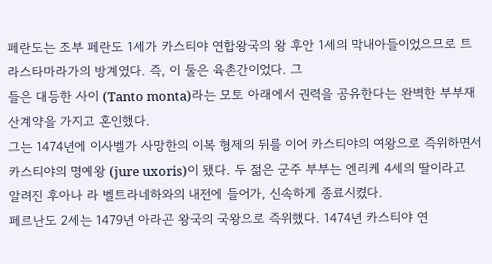페란도는 조부 페란도 1세가 카스티야 연합왕국의 왕 후안 1세의 막내아들이었으므로 트라스타마라가의 방계였다. 즉, 이 둘은 육촌간이었다. 그
들은 대등한 사이 (Tanto monta)라는 모토 아래에서 권력을 공유한다는 완벽한 부부재산계약을 가지고 혼인했다.
그는 1474년에 이사벨가 사망한의 이복 형제의 뒤를 이어 카스티야의 여왕으로 즉위하면서 카스티야의 명예왕 (jure uxoris)이 됐다. 두 젊은 군주 부부는 엔리케 4세의 딸이라고 알려진 후아나 라 벨트라네하와의 내전에 들어가, 신속하게 종료시켰다.
페르난도 2세는 1479년 아라곤 왕국의 국왕으로 즉위했다. 1474년 카스티야 연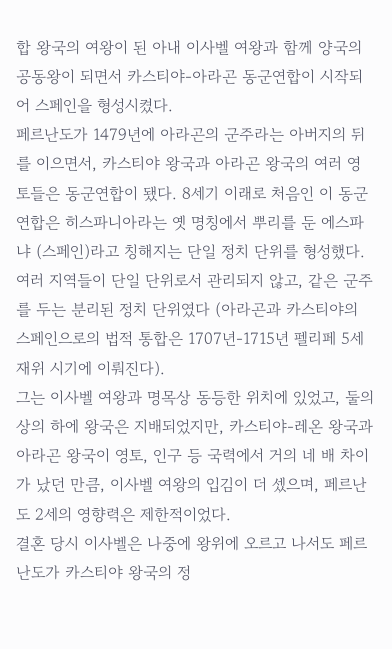합 왕국의 여왕이 된 아내 이사벨 여왕과 함께 양국의 공동왕이 되면서 카스티야-아라곤 동군연합이 시작되어 스페인을 형성시켰다.
페르난도가 1479년에 아라곤의 군주라는 아버지의 뒤를 이으면서, 카스티야 왕국과 아라곤 왕국의 여러 영토들은 동군연합이 됐다. 8세기 이래로 처음인 이 동군 연합은 히스파니아라는 옛 명칭에서 뿌리를 둔 에스파냐 (스페인)라고 칭해지는 단일 정치 단위를 형성했다. 여러 지역들이 단일 단위로서 관리되지 않고, 같은 군주를 두는 분리된 정치 단위였다 (아라곤과 카스티야의 스페인으로의 법적 통합은 1707년-1715년 펠리페 5세 재위 시기에 이뤄진다).
그는 이사벨 여왕과 명목상 동등한 위치에 있었고, 둘의 상의 하에 왕국은 지배되었지만, 카스티야-레온 왕국과 아라곤 왕국이 영토, 인구 등 국력에서 거의 네 배 차이가 났던 만큼, 이사벨 여왕의 입김이 더 셌으며, 페르난도 2세의 영향력은 제한적이었다.
결혼 당시 이사벨은 나중에 왕위에 오르고 나서도 페르난도가 카스티야 왕국의 정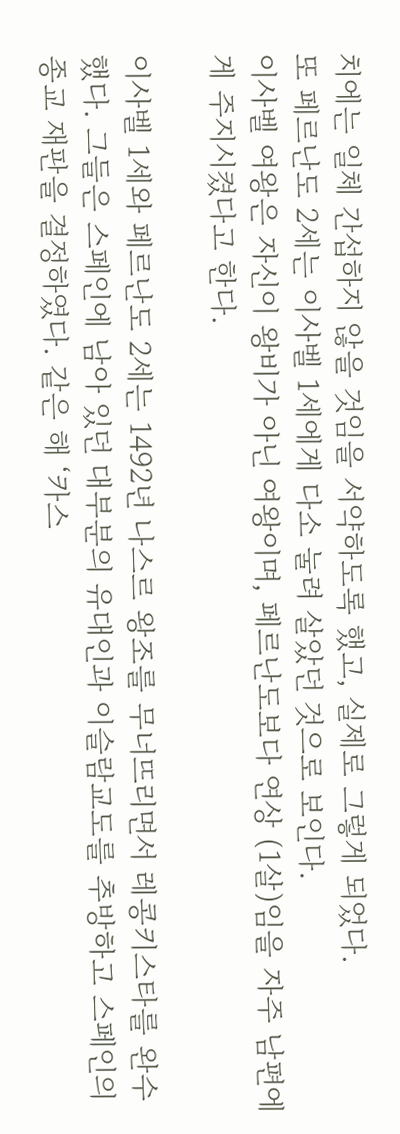치에는 일체 간섭하지 않을 것임을 서약하도록 했고, 실제로 그렇게 되었다.
또 페르난도 2세는 이사벨 1세에게 다소 눌려 살았던 것으로 보인다.
이사벨 여왕은 자신이 왕비가 아닌 여왕이며, 페르난도보다 연상 (1살)임을 자주 남편에게 주지시켰다고 한다.

이사벨 1세와 페르난도 2세는 1492년 나스르 왕조를 무너뜨리면서 레콩키스타를 완수했다. 그들은 스페인에 남아 있던 대부분의 유대인과 이슬람교도를 추방하고 스페인의 종교 재판을 결정하였다. 같은 해 ‘카스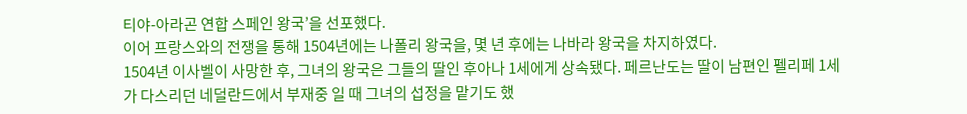티야-아라곤 연합 스페인 왕국’을 선포했다.
이어 프랑스와의 전쟁을 통해 1504년에는 나폴리 왕국을, 몇 년 후에는 나바라 왕국을 차지하였다.
1504년 이사벨이 사망한 후, 그녀의 왕국은 그들의 딸인 후아나 1세에게 상속됐다. 페르난도는 딸이 남편인 펠리페 1세가 다스리던 네덜란드에서 부재중 일 때 그녀의 섭정을 맡기도 했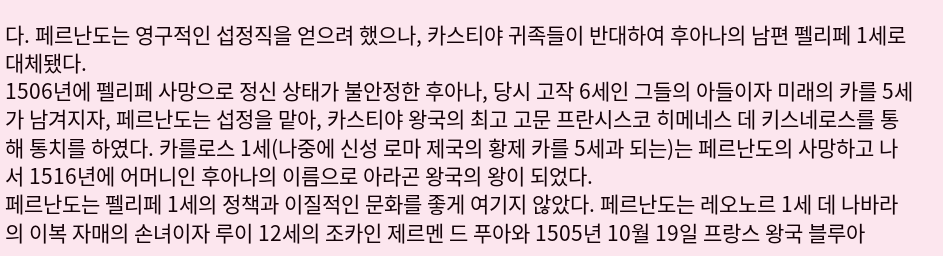다. 페르난도는 영구적인 섭정직을 얻으려 했으나, 카스티야 귀족들이 반대하여 후아나의 남편 펠리페 1세로 대체됐다.
1506년에 펠리페 사망으로 정신 상태가 불안정한 후아나, 당시 고작 6세인 그들의 아들이자 미래의 카를 5세가 남겨지자, 페르난도는 섭정을 맡아, 카스티야 왕국의 최고 고문 프란시스코 히메네스 데 키스네로스를 통해 통치를 하였다. 카를로스 1세(나중에 신성 로마 제국의 황제 카를 5세과 되는)는 페르난도의 사망하고 나서 1516년에 어머니인 후아나의 이름으로 아라곤 왕국의 왕이 되었다.
페르난도는 펠리페 1세의 정책과 이질적인 문화를 좋게 여기지 않았다. 페르난도는 레오노르 1세 데 나바라의 이복 자매의 손녀이자 루이 12세의 조카인 제르멘 드 푸아와 1505년 10월 19일 프랑스 왕국 블루아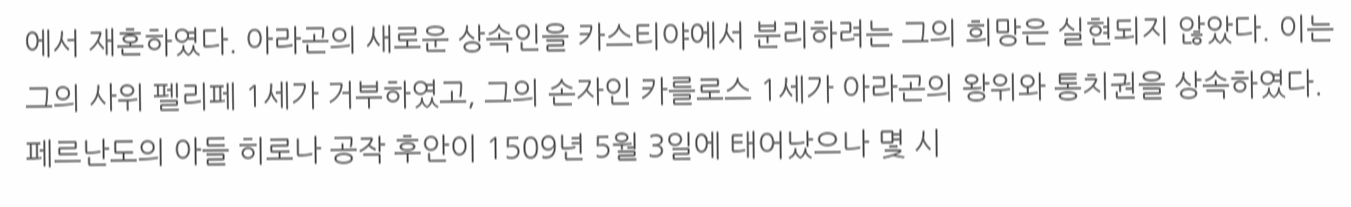에서 재혼하였다. 아라곤의 새로운 상속인을 카스티야에서 분리하려는 그의 희망은 실현되지 않았다. 이는 그의 사위 펠리페 1세가 거부하였고, 그의 손자인 카를로스 1세가 아라곤의 왕위와 통치권을 상속하였다. 페르난도의 아들 히로나 공작 후안이 1509년 5월 3일에 태어났으나 몇 시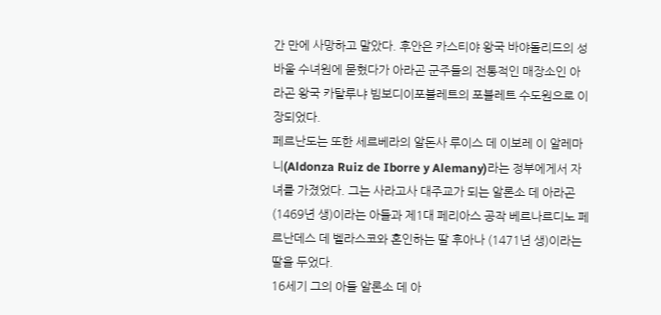간 만에 사망하고 말았다. 후안은 카스티야 왕국 바야돌리드의 성 바울 수녀원에 묻혔다가 아라곤 군주들의 전통적인 매장소인 아라곤 왕국 카탈루냐 빔보디이포블레트의 포블레트 수도원으로 이장되었다.
페르난도는 또한 세르베라의 알돈사 루이스 데 이보레 이 알레마니(Aldonza Ruiz de Iborre y Alemany)라는 정부에게서 자녀를 가졌었다. 그는 사라고사 대주교가 되는 알론소 데 아라곤 (1469년 생)이라는 아들과 제1대 페리아스 공작 베르나르디노 페르난데스 데 벨라스코와 혼인하는 딸 후아나 (1471년 생)이라는 딸을 두었다.
16세기 그의 아들 알론소 데 아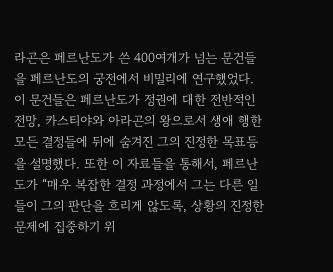라곤은 페르난도가 쓴 400여개가 넘는 문건들을 페르난도의 궁전에서 비밀리에 연구했었다. 이 문건들은 페르난도가 정권에 대한 전반적인 전망, 카스티야와 아라곤의 왕으로서 생애 행한 모든 결정들에 뒤에 숨겨진 그의 진정한 목표등을 설명했다. 또한 이 자료들을 통해서, 페르난도가 “매우 복잡한 결정 과정에서 그는 다른 일들이 그의 판단을 흐리게 않도록, 상황의 진정한 문제에 집중하기 위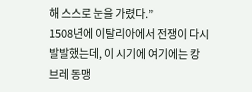해 스스로 눈을 가렸다.”
1508년에 이탈리아에서 전쟁이 다시 발발했는데, 이 시기에 여기에는 캉브레 동맹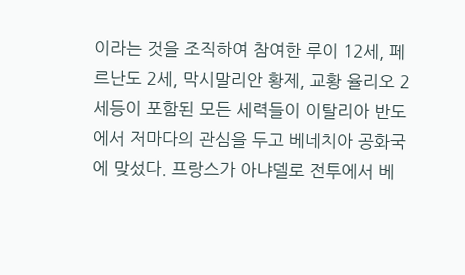이라는 것을 조직하여 참여한 루이 12세, 페르난도 2세, 막시말리안 황제, 교황 율리오 2세등이 포함된 모든 세력들이 이탈리아 반도에서 저마다의 관심을 두고 베네치아 공화국에 맞섰다. 프랑스가 아냐델로 전투에서 베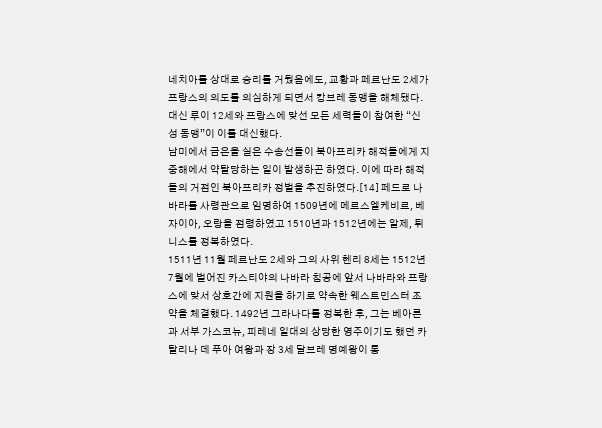네치아를 상대로 승리를 거뒀음에도, 교황과 페르난도 2세가 프랑스의 의도를 의심하게 되면서 캉브레 동맹을 해체됐다. 대신 루이 12세와 프랑스에 맞선 모든 세력들이 참여한 “신성 동맹”이 이를 대신했다.
남미에서 금은을 실은 수송선들이 북아프리카 해적들에게 지중해에서 약탈당하는 일이 발생하곤 하였다. 이에 따라 해적들의 거점인 북아프리카 정벌을 추진하였다.[14] 페드로 나바라를 사령관으로 임명하여 1509년에 메르스엘케비르, 베자이아, 오랑을 점령하였고 1510년과 1512년에는 알제, 튀니스를 정복하였다.
1511년 11월 페르난도 2세와 그의 사위 헨리 8세는 1512년 7월에 벌어진 카스티야의 나바라 침공에 앞서 나바라와 프랑스에 맞서 상호간에 지원을 하기로 약속한 웨스트민스터 조약을 체결했다. 1492년 그라나다를 정복한 후, 그는 베아른과 서부 가스코뉴, 피레네 일대의 상당한 영주이기도 했던 카탈리나 데 푸아 여왕과 장 3세 달브레 명예왕이 통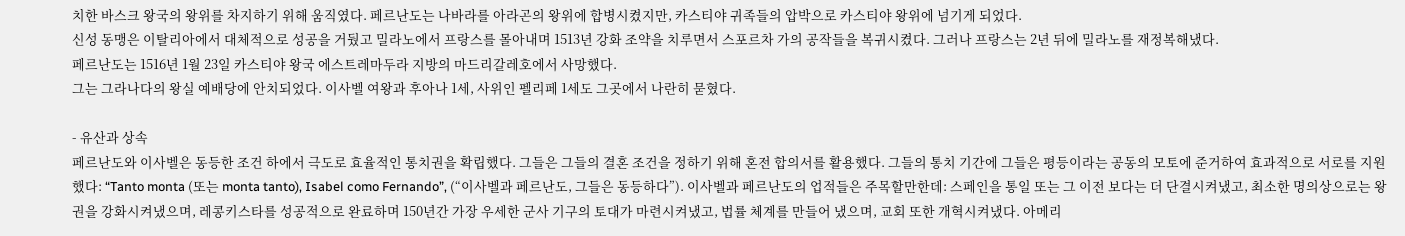치한 바스크 왕국의 왕위를 차지하기 위해 움직였다. 페르난도는 나바라를 아라곤의 왕위에 합병시켰지만, 카스티야 귀족들의 압박으로 카스티야 왕위에 넘기게 되었다.
신성 동맹은 이탈리아에서 대체적으로 성공을 거뒀고 밀라노에서 프랑스를 몰아내며 1513년 강화 조약을 치루면서 스포르차 가의 공작들을 복귀시켰다. 그러나 프랑스는 2년 뒤에 밀라노를 재정복해냈다.
페르난도는 1516년 1월 23일 카스티야 왕국 에스트레마두라 지방의 마드리갈레호에서 사망했다.
그는 그라나다의 왕실 예배당에 안치되었다. 이사벨 여왕과 후아나 1세, 사위인 펠리페 1세도 그곳에서 나란히 묻혔다.

- 유산과 상속
페르난도와 이사벨은 동등한 조건 하에서 극도로 효율적인 통치권을 확립했다. 그들은 그들의 결혼 조건을 정하기 위해 혼전 합의서를 활용했다. 그들의 통치 기간에 그들은 평등이라는 공동의 모토에 준거하여 효과적으로 서로를 지원했다: “Tanto monta (또는 monta tanto), Isabel como Fernando”, (“이사벨과 페르난도, 그들은 동등하다”). 이사벨과 페르난도의 업적들은 주목할만한데: 스페인을 통일 또는 그 이전 보다는 더 단결시켜냈고, 최소한 명의상으로는 왕권을 강화시켜냈으며, 레콩키스타를 성공적으로 완료하며 150년간 가장 우세한 군사 기구의 토대가 마련시켜냈고, 법률 체계를 만들어 냈으며, 교회 또한 개혁시켜냈다. 아메리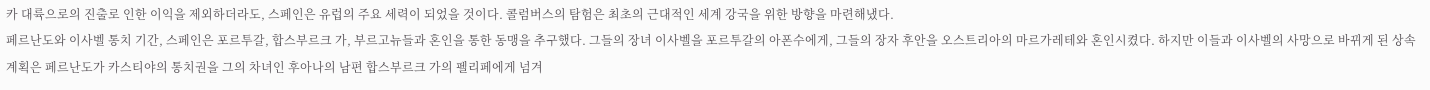카 대륙으로의 진출로 인한 이익을 제외하더라도, 스페인은 유럽의 주요 세력이 되었을 것이다. 콜럼버스의 탐험은 최초의 근대적인 세계 강국을 위한 방향을 마련해냈다.
페르난도와 이사벨 통치 기간, 스페인은 포르투갈, 합스부르크 가, 부르고뉴들과 혼인을 통한 동맹을 추구했다. 그들의 장녀 이사벨을 포르투갈의 아폰수에게, 그들의 장자 후안을 오스트리아의 마르가레테와 혼인시켰다. 하지만 이들과 이사벨의 사망으로 바뀌게 된 상속 계획은 페르난도가 카스티야의 통치권을 그의 차녀인 후아나의 남편 합스부르크 가의 펠리페에게 넘겨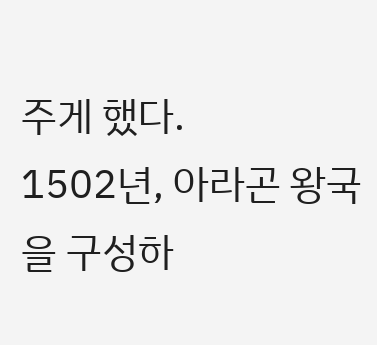주게 했다.
1502년, 아라곤 왕국을 구성하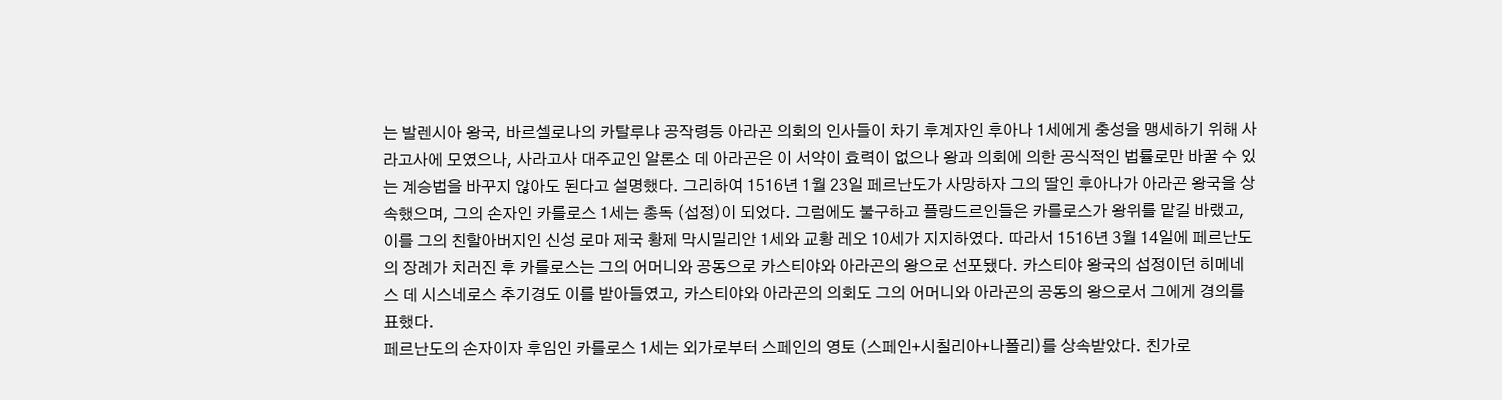는 발렌시아 왕국, 바르셀로나의 카탈루냐 공작령등 아라곤 의회의 인사들이 차기 후계자인 후아나 1세에게 충성을 맹세하기 위해 사라고사에 모였으나, 사라고사 대주교인 알론소 데 아라곤은 이 서약이 효력이 없으나 왕과 의회에 의한 공식적인 법률로만 바꿀 수 있는 계승법을 바꾸지 않아도 된다고 설명했다. 그리하여 1516년 1월 23일 페르난도가 사망하자 그의 딸인 후아나가 아라곤 왕국을 상속했으며, 그의 손자인 카를로스 1세는 총독 (섭정)이 되었다. 그럼에도 불구하고 플랑드르인들은 카를로스가 왕위를 맡길 바랬고, 이를 그의 친할아버지인 신성 로마 제국 황제 막시밀리안 1세와 교황 레오 10세가 지지하였다. 따라서 1516년 3월 14일에 페르난도의 장례가 치러진 후 카를로스는 그의 어머니와 공동으로 카스티야와 아라곤의 왕으로 선포됐다. 카스티야 왕국의 섭정이던 히메네스 데 시스네로스 추기경도 이를 받아들였고, 카스티야와 아라곤의 의회도 그의 어머니와 아라곤의 공동의 왕으로서 그에게 경의를 표했다.
페르난도의 손자이자 후임인 카를로스 1세는 외가로부터 스페인의 영토 (스페인+시칠리아+나폴리)를 상속받았다. 친가로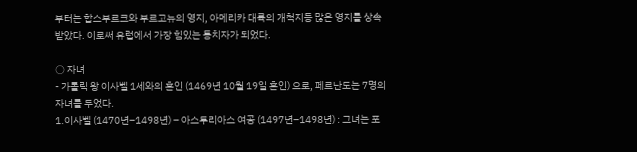부터는 합스부르크와 부르고뉴의 영지, 아메리카 대륙의 개척지등 많은 영지를 상속받았다. 이로써 유럽에서 가장 힘있는 통치자가 되었다.

○ 자녀
- 가톨릭 왕 이사벨 1세와의 혼인 (1469년 10월 19일 혼인) 으로, 페르난도는 7명의 자녀를 두었다.
1.이사벨 (1470년–1498년) – 아스투리아스 여공 (1497년–1498년) : 그녀는 포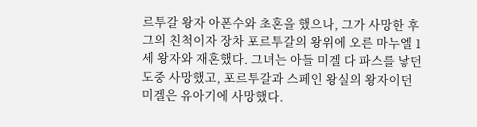르투갈 왕자 아폰수와 초혼을 했으나, 그가 사망한 후 그의 친척이자 장차 포르투갈의 왕위에 오른 마누엘 1세 왕자와 재혼했다. 그녀는 아들 미겔 다 파스를 낳던 도중 사망했고, 포르투갈과 스페인 왕실의 왕자이던 미겔은 유아기에 사망했다.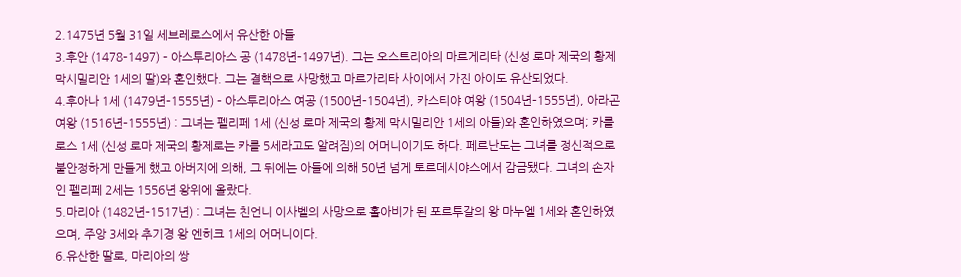2.1475년 5월 31일 세브레로스에서 유산한 아들
3.후안 (1478–1497) – 아스투리아스 공 (1478년–1497년). 그는 오스트리아의 마르게리타 (신성 로마 제국의 황제 막시밀리안 1세의 딸)와 혼인했다. 그는 결핵으로 사망했고 마르가리타 사이에서 가진 아이도 유산되었다.
4.후아나 1세 (1479년–1555년) – 아스투리아스 여공 (1500년–1504년), 카스티야 여왕 (1504년–1555년), 아라곤 여왕 (1516년–1555년) : 그녀는 펠리페 1세 (신성 로마 제국의 황제 막시밀리안 1세의 아들)와 혼인하였으며; 카를로스 1세 (신성 로마 제국의 황제로는 카를 5세라고도 알려짐)의 어머니이기도 하다. 페르난도는 그녀를 정신적으로 불안정하게 만들게 했고 아버지에 의해, 그 뒤에는 아들에 의해 50년 넘게 토르데시야스에서 감금됐다. 그녀의 손자인 펠리페 2세는 1556년 왕위에 올랐다.
5.마리아 (1482년–1517년) : 그녀는 친언니 이사벨의 사망으로 홀아비가 된 포르투갈의 왕 마누엘 1세와 혼인하였으며, 주앙 3세와 추기경 왕 엔히크 1세의 어머니이다.
6.유산한 딸로, 마리아의 쌍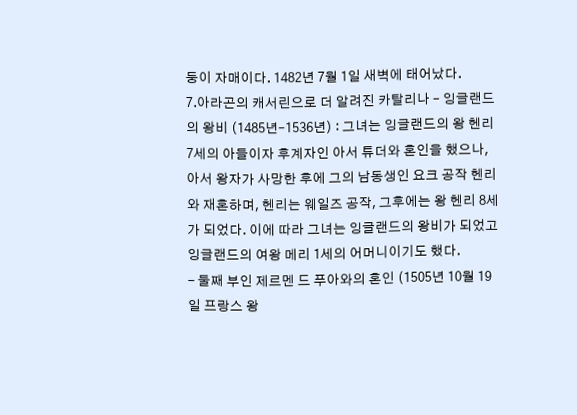둥이 자매이다. 1482년 7월 1일 새벽에 태어났다.
7.아라곤의 캐서린으로 더 알려진 카탈리나 – 잉글랜드의 왕비 (1485년–1536년) : 그녀는 잉글랜드의 왕 헨리 7세의 아들이자 후계자인 아서 튜더와 혼인을 했으나, 아서 왕자가 사망한 후에 그의 남동생인 요크 공작 헨리와 재혼하며, 헨리는 웨일즈 공작, 그후에는 왕 헨리 8세가 되었다. 이에 따라 그녀는 잉글랜드의 왕비가 되었고 잉글랜드의 여왕 메리 1세의 어머니이기도 했다.
- 둘째 부인 제르멘 드 푸아와의 혼인 (1505년 10월 19일 프랑스 왕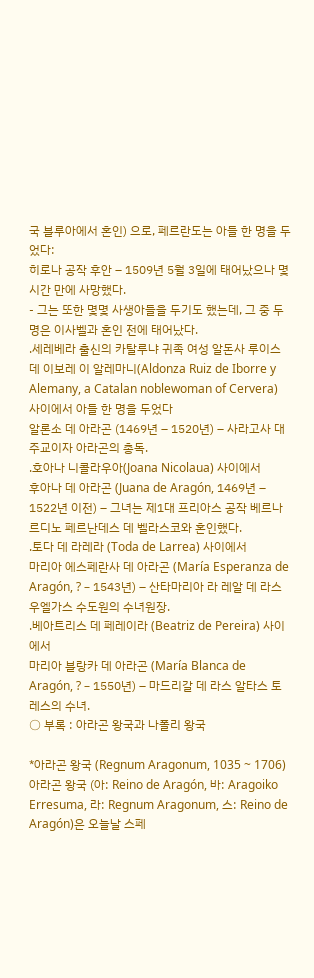국 블루아에서 혼인) 으로, 페르란도는 아들 한 명을 두었다:
히로나 공작 후안 – 1509년 5월 3일에 태어났으나 몇 시간 만에 사망했다.
- 그는 또한 몇몇 사생아들을 두기도 했는데, 그 중 두 명은 이사벨과 혼인 전에 태어났다.
.세레베라 출신의 카탈루냐 귀족 여성 알돈사 루이스 데 이보레 이 알레마니(Aldonza Ruiz de Iborre y Alemany, a Catalan noblewoman of Cervera) 사이에서 아들 한 명을 두었다
알론소 데 아라곤 (1469년 – 1520년) – 사라고사 대주교이자 아라곤의 총독.
.호아나 니콜라우아(Joana Nicolaua) 사이에서
후아나 데 아라곤 (Juana de Aragón, 1469년 – 1522년 이전) – 그녀는 제1대 프리아스 공작 베르나르디노 페르난데스 데 벨라스코와 혼인했다.
.토다 데 라레라 (Toda de Larrea) 사이에서
마리아 에스페란사 데 아라곤 (María Esperanza de Aragón, ? – 1543년) – 산타마리아 라 레알 데 라스 우엘가스 수도원의 수녀원장.
.베아트리스 데 페레이라 (Beatriz de Pereira) 사이에서
마리아 블랑카 데 아라곤 (María Blanca de Aragón, ? – 1550년) – 마드리갈 데 라스 알타스 토레스의 수녀.
○ 부록 : 아라곤 왕국과 나폴리 왕국

*아라곤 왕국 (Regnum Aragonum, 1035 ~ 1706)
아라곤 왕국 (아: Reino de Aragón, 바: Aragoiko Erresuma, 라: Regnum Aragonum, 스: Reino de Aragón)은 오늘날 스페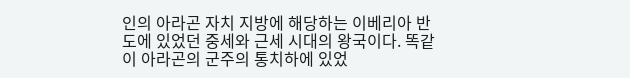인의 아라곤 자치 지방에 해당하는 이베리아 반도에 있었던 중세와 근세 시대의 왕국이다. 똑같이 아라곤의 군주의 통치하에 있었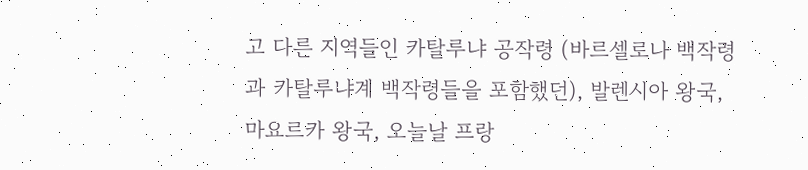고 다른 지역들인 카탈루냐 공작령 (바르셀로나 백작령과 카탈루냐계 백작령들을 포함했던), 발렌시아 왕국, 마요르카 왕국, 오늘날 프랑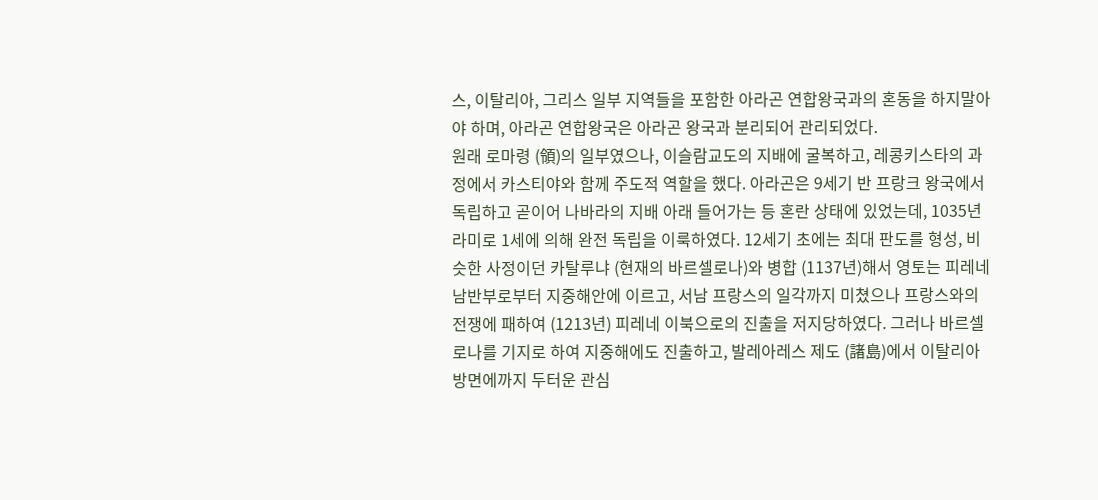스, 이탈리아, 그리스 일부 지역들을 포함한 아라곤 연합왕국과의 혼동을 하지말아야 하며, 아라곤 연합왕국은 아라곤 왕국과 분리되어 관리되었다.
원래 로마령 (領)의 일부였으나, 이슬람교도의 지배에 굴복하고, 레콩키스타의 과정에서 카스티야와 함께 주도적 역할을 했다. 아라곤은 9세기 반 프랑크 왕국에서 독립하고 곧이어 나바라의 지배 아래 들어가는 등 혼란 상태에 있었는데, 1035년 라미로 1세에 의해 완전 독립을 이룩하였다. 12세기 초에는 최대 판도를 형성, 비슷한 사정이던 카탈루냐 (현재의 바르셀로나)와 병합 (1137년)해서 영토는 피레네 남반부로부터 지중해안에 이르고, 서남 프랑스의 일각까지 미쳤으나 프랑스와의 전쟁에 패하여 (1213년) 피레네 이북으로의 진출을 저지당하였다. 그러나 바르셀로나를 기지로 하여 지중해에도 진출하고, 발레아레스 제도 (諸島)에서 이탈리아 방면에까지 두터운 관심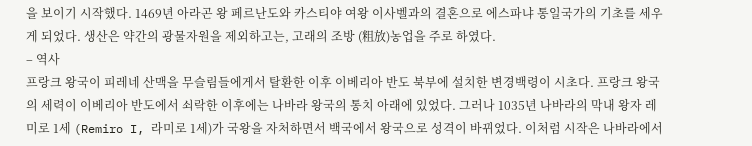을 보이기 시작했다. 1469년 아라곤 왕 페르난도와 카스티야 여왕 이사벨과의 결혼으로 에스파냐 통일국가의 기초를 세우게 되었다. 생산은 약간의 광물자원을 제외하고는, 고래의 조방 (粗放)농업을 주로 하였다.
– 역사
프랑크 왕국이 피레네 산맥을 무슬림들에게서 탈환한 이후 이베리아 반도 북부에 설치한 변경백령이 시초다. 프랑크 왕국의 세력이 이베리아 반도에서 쇠락한 이후에는 나바라 왕국의 통치 아래에 있었다. 그러나 1035년 나바라의 막내 왕자 레미로 1세 (Remiro I, 라미로 1세)가 국왕을 자처하면서 백국에서 왕국으로 성격이 바뀌었다. 이처럼 시작은 나바라에서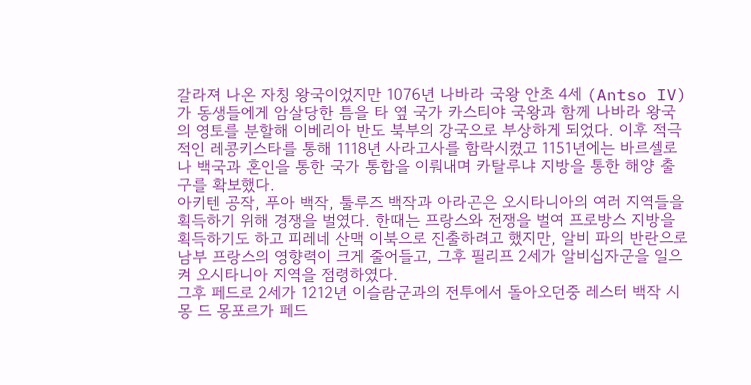갈라져 나온 자칭 왕국이었지만 1076년 나바라 국왕 안초 4세 (Antso IV)가 동생들에게 암살당한 틈을 타 옆 국가 카스티야 국왕과 함께 나바라 왕국의 영토를 분할해 이베리아 반도 북부의 강국으로 부상하게 되었다. 이후 적극적인 레콩키스타를 통해 1118년 사라고사를 함락시켰고 1151년에는 바르셀로나 백국과 혼인을 통한 국가 통합을 이뤄내며 카탈루냐 지방을 통한 해양 출구를 확보했다.
아키텐 공작, 푸아 백작, 툴루즈 백작과 아라곤은 오시타니아의 여러 지역들을 획득하기 위해 경쟁을 벌였다. 한때는 프랑스와 전쟁을 벌여 프로방스 지방을 획득하기도 하고 피레네 산맥 이북으로 진출하려고 했지만, 알비 파의 반란으로 남부 프랑스의 영향력이 크게 줄어들고, 그후 필리프 2세가 알비십자군을 일으켜 오시타니아 지역을 점령하였다.
그후 페드로 2세가 1212년 이슬람군과의 전투에서 돌아오던중 레스터 백작 시몽 드 몽포르가 페드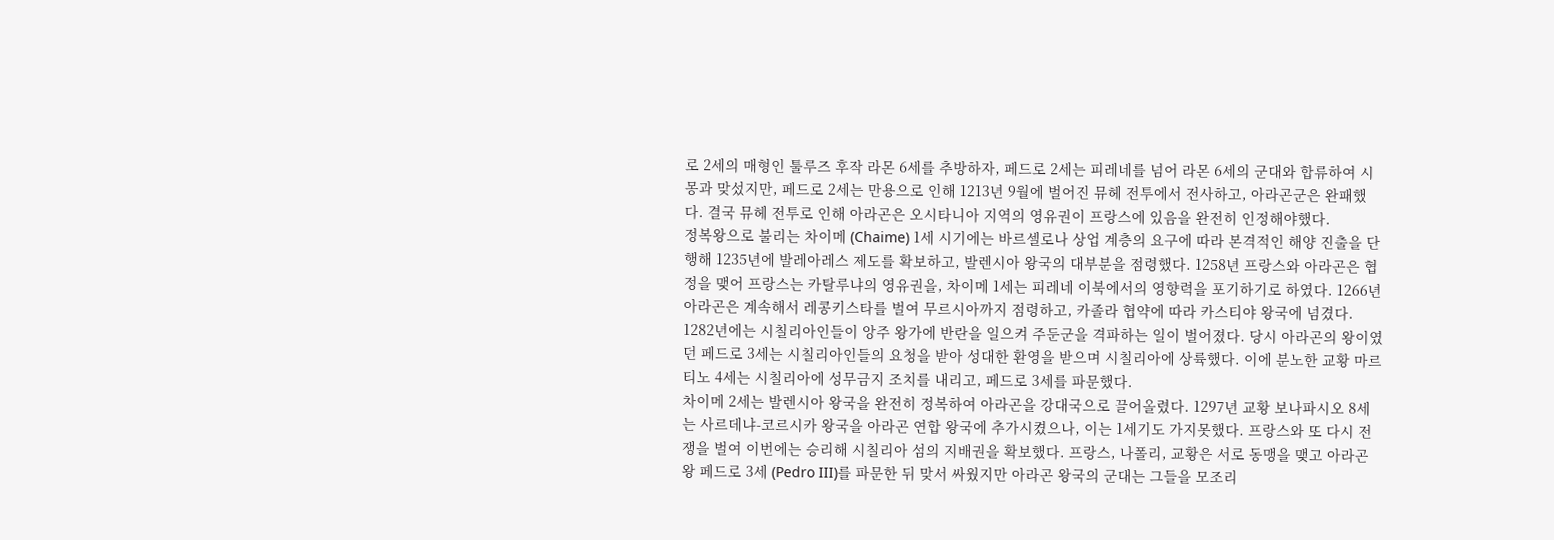로 2세의 매형인 툴루즈 후작 라몬 6세를 추방하자, 페드로 2세는 피레네를 넘어 라몬 6세의 군대와 합류하여 시몽과 맞섰지만, 페드로 2세는 만용으로 인해 1213년 9월에 벌어진 뮤헤 전투에서 전사하고, 아라곤군은 완패했다. 결국 뮤헤 전투로 인해 아라곤은 오시타니아 지역의 영유권이 프랑스에 있음을 완전히 인정해야했다.
정복왕으로 불리는 차이메 (Chaime) 1세 시기에는 바르셀로나 상업 계층의 요구에 따라 본격적인 해양 진출을 단행해 1235년에 발레아레스 제도를 확보하고, 발렌시아 왕국의 대부분을 점령했다. 1258년 프랑스와 아라곤은 협정을 맺어 프랑스는 카탈루냐의 영유권을, 차이메 1세는 피레네 이북에서의 영향력을 포기하기로 하였다. 1266년 아라곤은 계속해서 레콩키스타를 벌여 무르시아까지 점령하고, 카졸라 협약에 따라 카스티야 왕국에 넘겼다.
1282년에는 시칠리아인들이 앙주 왕가에 반란을 일으켜 주둔군을 격파하는 일이 벌어졌다. 당시 아라곤의 왕이였던 페드로 3세는 시칠리아인들의 요청을 받아 성대한 환영을 받으며 시칠리아에 상륙했다. 이에 분노한 교황 마르티노 4세는 시칠리아에 성무금지 조치를 내리고, 페드로 3세를 파문했다.
차이메 2세는 발렌시아 왕국을 완전히 정복하여 아라곤을 강대국으로 끌어올렸다. 1297년 교황 보나파시오 8세는 사르데냐-코르시카 왕국을 아라곤 연합 왕국에 추가시켰으나, 이는 1세기도 가지못했다. 프랑스와 또 다시 전쟁을 벌여 이번에는 승리해 시칠리아 섬의 지배권을 확보했다. 프랑스, 나폴리, 교황은 서로 동맹을 맺고 아라곤 왕 페드로 3세 (Pedro III)를 파문한 뒤 맞서 싸웠지만 아라곤 왕국의 군대는 그들을 모조리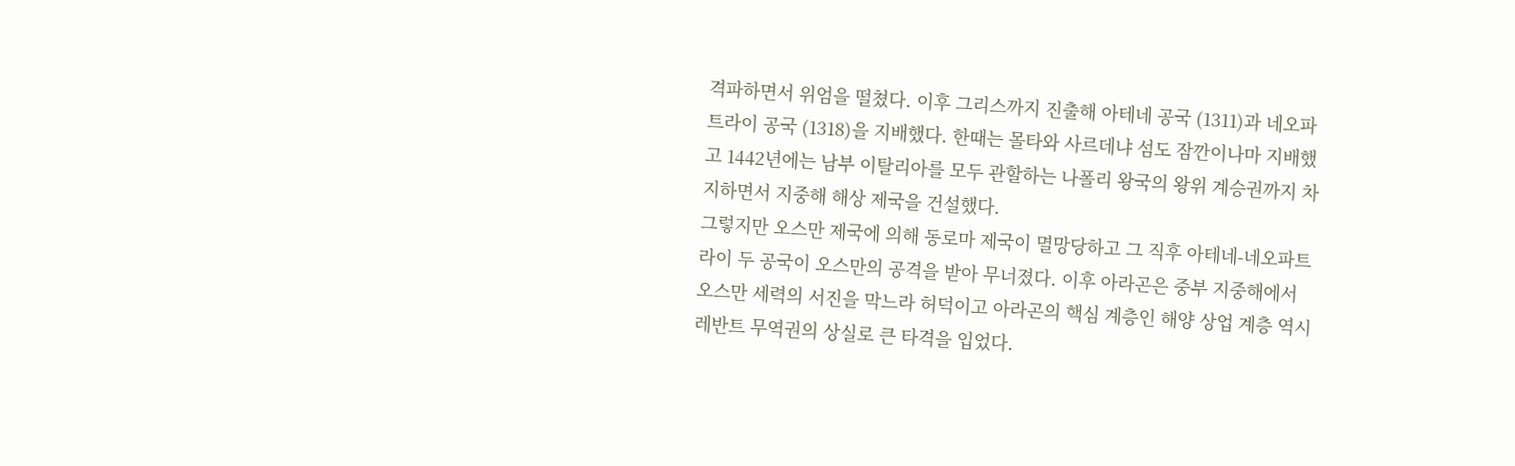격파하면서 위엄을 떨쳤다. 이후 그리스까지 진출해 아테네 공국 (1311)과 네오파트라이 공국 (1318)을 지배했다. 한때는 몰타와 사르데냐 섬도 잠깐이나마 지배했고 1442년에는 남부 이탈리아를 모두 관할하는 나폴리 왕국의 왕위 계승권까지 차지하면서 지중해 해상 제국을 건설했다.
그렇지만 오스만 제국에 의해 동로마 제국이 멸망당하고 그 직후 아테네-네오파트라이 두 공국이 오스만의 공격을 받아 무너졌다. 이후 아라곤은 중부 지중해에서 오스만 세력의 서진을 막느라 허덕이고 아라곤의 핵심 계층인 해양 상업 계층 역시 레반트 무역권의 상실로 큰 타격을 입었다.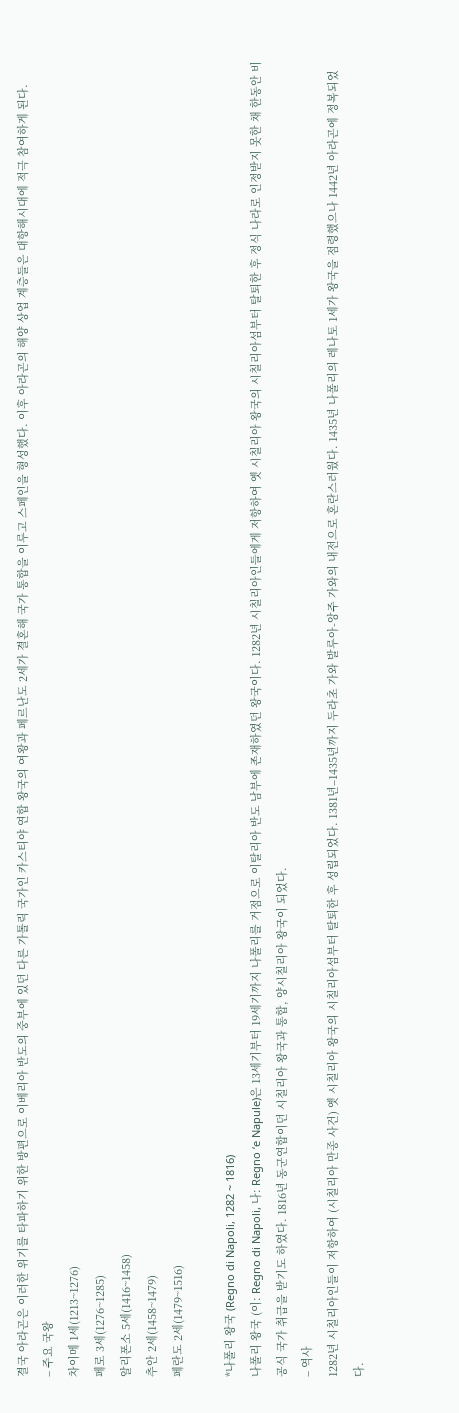결국 아라곤은 이러한 위기를 타파하기 위한 방편으로 이베리아 반도의 중부에 있던 다른 가톨릭 국가인 카스티야 연합 왕국의 여왕과 페르난도 2세가 결혼해 국가 통합을 이루고 스페인을 형성했다. 이후 아라곤의 해양 상업 계층들은 대항해시대에 적극 참여하게 된다.
– 주요 국왕
차이메 1세(1213~1276)
페로 3세(1276~1285)
알리폰소 5세(1416~1458)
추안 2세(1458~1479)
페란도 2세(1479~1516)

*나폴리 왕국 (Regno di Napoli, 1282 ~ 1816)
나폴리 왕국 (이: Regno di Napoli, 나: Regno ‘e Napule)은 13세기부터 19세기까지 나폴리를 거점으로 이탈리아 반도 남부에 존재하였던 왕국이다. 1282년 시칠리아인들에게 저항하여 옛 시칠리아 왕국의 시칠리아섬부터 탈퇴한 후 정식 나라로 인정받지 못한 채 한동안 비공식 국가 취급을 받기도 하였다. 1816년 동군연합이던 시칠리아 왕국과 통합, 양시칠리아 왕국이 되었다.
– 역사
1282년 시칠리아인들이 저항하여 (시칠리아 만종 사건) 옛 시칠리아 왕국의 시칠리아섬부터 탈퇴한 후 성립되었다. 1381년–1435년까지 두라초 가와 발루아-앙주 가와의 내전으로 혼란스러웠다. 1435년 나폴리의 레나토 1세가 왕국을 점령했으나 1442년 아라곤에 정복되었다.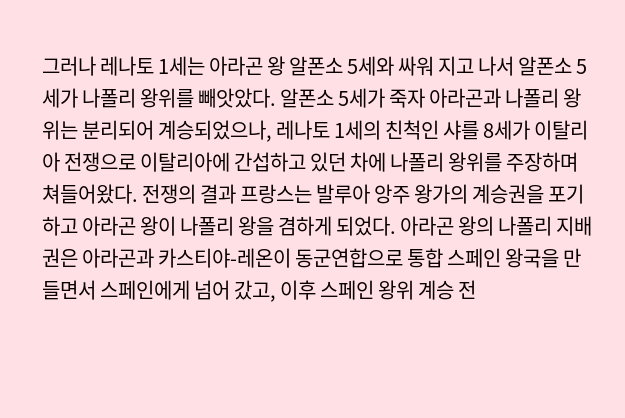그러나 레나토 1세는 아라곤 왕 알폰소 5세와 싸워 지고 나서 알폰소 5세가 나폴리 왕위를 빼앗았다. 알폰소 5세가 죽자 아라곤과 나폴리 왕위는 분리되어 계승되었으나, 레나토 1세의 친척인 샤를 8세가 이탈리아 전쟁으로 이탈리아에 간섭하고 있던 차에 나폴리 왕위를 주장하며 쳐들어왔다. 전쟁의 결과 프랑스는 발루아 앙주 왕가의 계승권을 포기하고 아라곤 왕이 나폴리 왕을 겸하게 되었다. 아라곤 왕의 나폴리 지배권은 아라곤과 카스티야-레온이 동군연합으로 통합 스페인 왕국을 만들면서 스페인에게 넘어 갔고, 이후 스페인 왕위 계승 전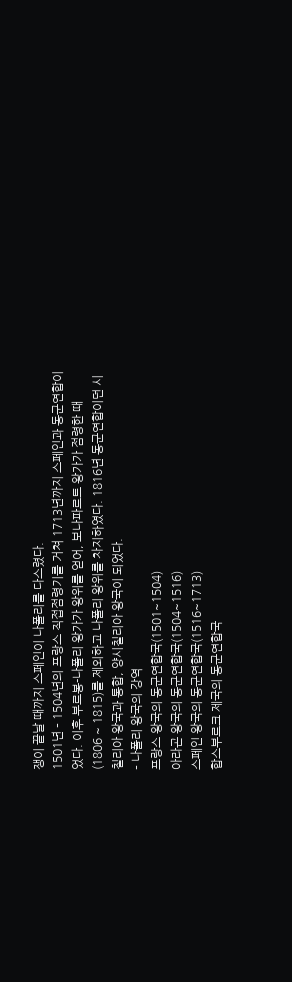쟁이 끝날 때까지 스페인이 나폴리를 다스렸다.
1501년 – 1504년의 프랑스 직접점령기를 거쳐 1713년까지 스페인과 동군연합이었다. 이후 부르봉-나폴리 왕가가 왕위를 얻어, 보나파르트 왕가가 점령한 때 (1806 ~ 1815)를 제외하고 나폴리 왕위를 차지하였다. 1816년 동군연합이던 시칠리아 왕국과 통합, 양시칠리아 왕국이 되었다.
– 나폴리 왕국의 강역
프랑스 왕국의 동군연합국(1501~1504)
아라곤 왕국의 동군연합국(1504~1516)
스페인 왕국의 동군연합국(1516~1713)
합스부르크 제국의 동군연합국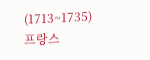(1713~1735)
프랑스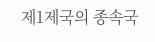제1제국의 종속국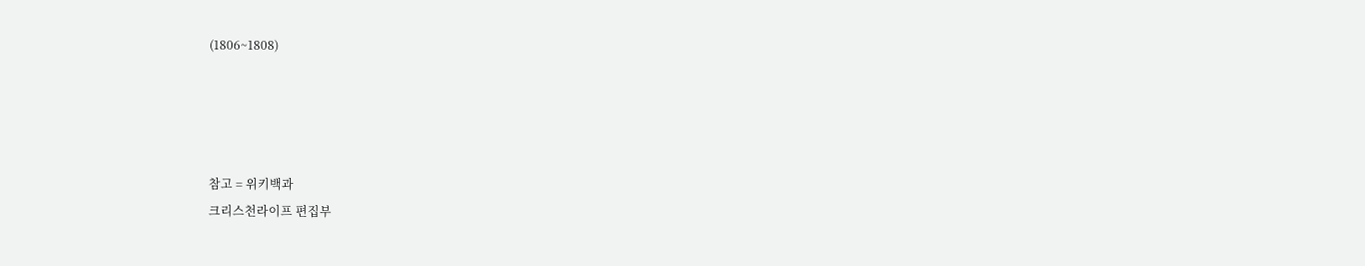(1806~1808)




참고 = 위키백과
크리스천라이프 편집부